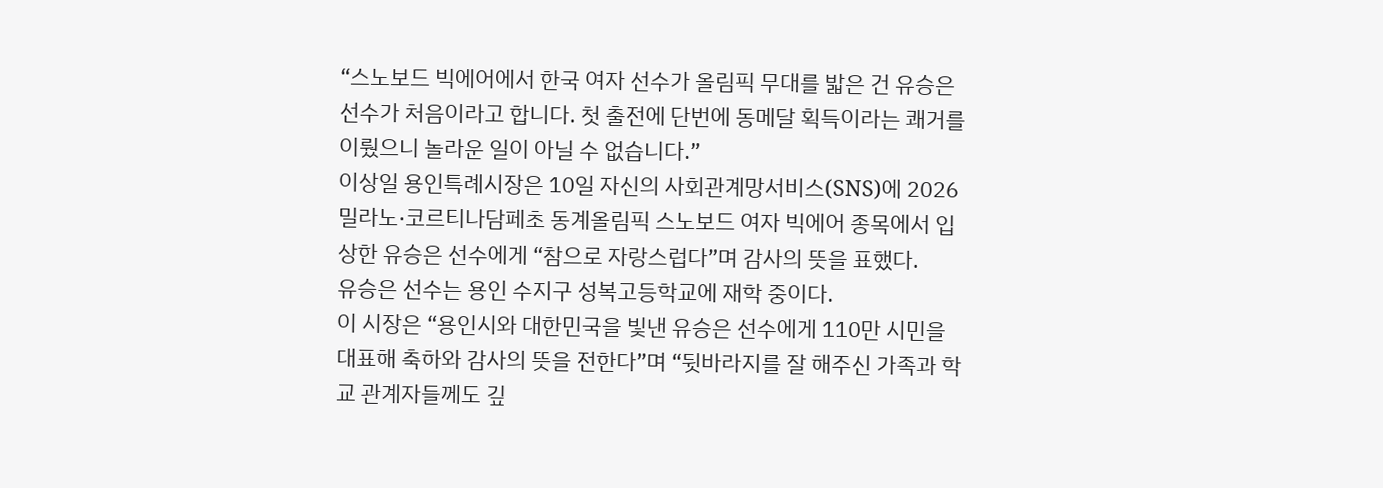“스노보드 빅에어에서 한국 여자 선수가 올림픽 무대를 밟은 건 유승은 선수가 처음이라고 합니다. 첫 출전에 단번에 동메달 획득이라는 쾌거를 이뤘으니 놀라운 일이 아닐 수 없습니다.”
이상일 용인특례시장은 10일 자신의 사회관계망서비스(SNS)에 2026 밀라노·코르티나담페초 동계올림픽 스노보드 여자 빅에어 종목에서 입상한 유승은 선수에게 “참으로 자랑스럽다”며 감사의 뜻을 표했다.
유승은 선수는 용인 수지구 성복고등학교에 재학 중이다.
이 시장은 “용인시와 대한민국을 빛낸 유승은 선수에게 110만 시민을 대표해 축하와 감사의 뜻을 전한다”며 “뒷바라지를 잘 해주신 가족과 학교 관계자들께도 깊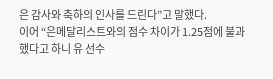은 감사와 축하의 인사를 드린다”고 말했다.
이어 “은메달리스트와의 점수 차이가 1.25점에 불과했다고 하니 유 선수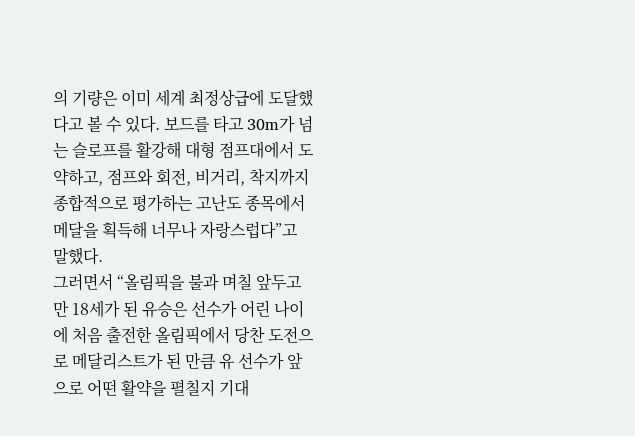의 기량은 이미 세계 최정상급에 도달했다고 볼 수 있다. 보드를 타고 30m가 넘는 슬로프를 활강해 대형 점프대에서 도약하고, 점프와 회전, 비거리, 착지까지 종합적으로 평가하는 고난도 종목에서 메달을 획득해 너무나 자랑스럽다”고 말했다.
그러면서 “올림픽을 불과 며칠 앞두고 만 18세가 된 유승은 선수가 어린 나이에 처음 출전한 올림픽에서 당찬 도전으로 메달리스트가 된 만큼 유 선수가 앞으로 어떤 활약을 펼칠지 기대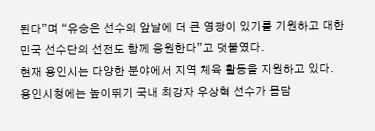된다”며 “유승은 선수의 앞날에 더 큰 영광이 있기를 기원하고 대한민국 선수단의 선전도 함께 응원한다”고 덧붙였다.
현재 용인시는 다양한 분야에서 지역 체육 활동을 지원하고 있다. 용인시청에는 높이뛰기 국내 최강자 우상혁 선수가 몸담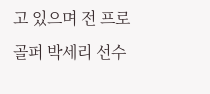고 있으며 전 프로골퍼 박세리 선수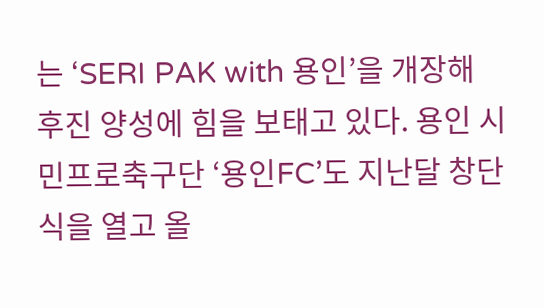는 ‘SERI PAK with 용인’을 개장해 후진 양성에 힘을 보태고 있다. 용인 시민프로축구단 ‘용인FC’도 지난달 창단식을 열고 올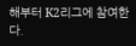해부터 K2리그에 참여한다.